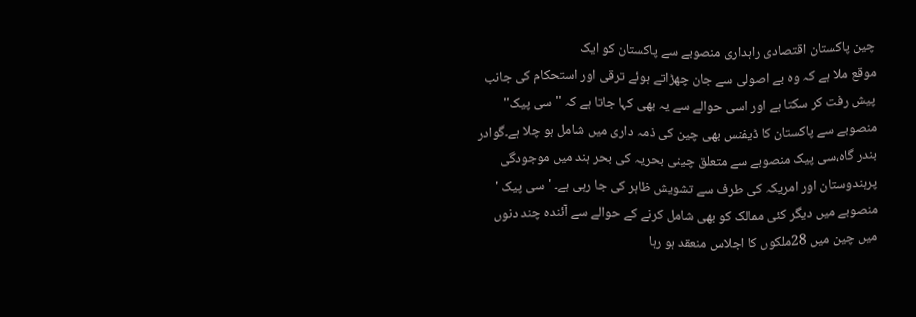چین پاکستان اقتصادی راہداری منصوبے سے پاکستان کو ایک
موقع ملا ہے کہ وہ بے اصولی سے جان چھڑاتے ہوئے ترقی اور استحکام کی جانب
پیش رفت کر سکتا ہے اور اسی حوالے سے یہ بھی کہا جاتا ہے کہ '' سی پیک''
منصوبے سے پاکستان کا ڈیفنس بھی چین کی ذمہ داری میں شامل ہو چلا ہے۔گوادر
بندر گاہ،سی پیک منصوبے سے متعلق چینی بحریہ کی بحر ہند میں موجودگی
پرہندوستان اور امریکہ کی طرف سے تشویش ظاہر کی جا رہی ہے۔ 'سی پیک '
منصوبے میں دیگر کئی ممالک کو بھی شامل کرنے کے حوالے سے آئندہ چند دنوں
میں چین میں 28ملکوں کا اجلاس منعقد ہو رہا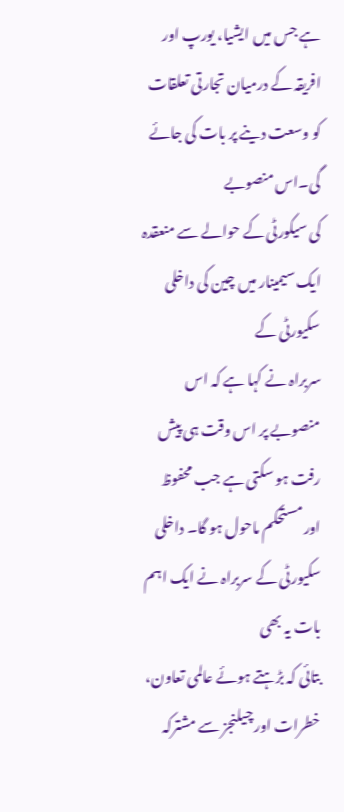ہے جس میں ایشیا، یورپ اور
افریقہ کے درمیان تجارتی تعلقات کو وسعت دینے پر بات کی جائے گی۔اس منصوبے
کی سیکورٹی کے حوالے سے منعقدہ ایک سیمینار میں چین کی داخلی سکیورٹی کے
سربراہ نے کہا ہے کہ اس منصوبے پر اس وقت ہی پیش رفت ہو سکتی ہے جب محفوظ
اور مستحکم ماحول ہو گا۔ داخلی سکیورٹی کے سربراہ نے ایک اہم بات یہ بھی
بتائی کہ بڑہتے ہوئے عالمی تعاون، خطرات اور چیلنجز سے مشترکہ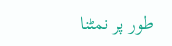طور پر نمٹنا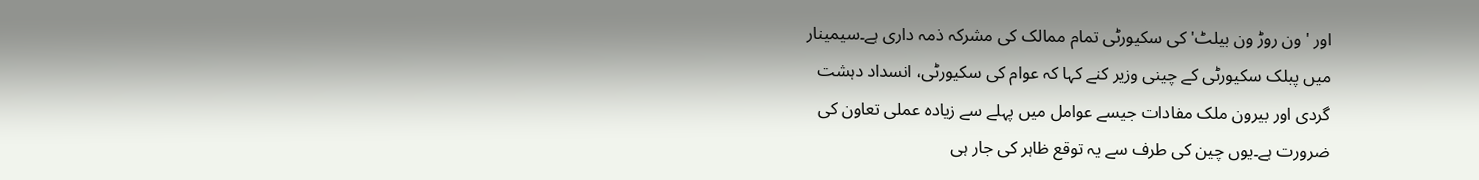اور 'ون روڑ ون بیلٹ' کی سکیورٹی تمام ممالک کی مشرکہ ذمہ داری ہے۔سیمینار
میں پبلک سکیورٹی کے چینی وزیر کنے کہا کہ عوام کی سکیورٹی، انسداد دہشت
گردی اور بیرون ملک مفادات جیسے عوامل میں پہلے سے زیادہ عملی تعاون کی
ضرورت ہے۔یوں چین کی طرف سے یہ توقع ظاہر کی جار ہی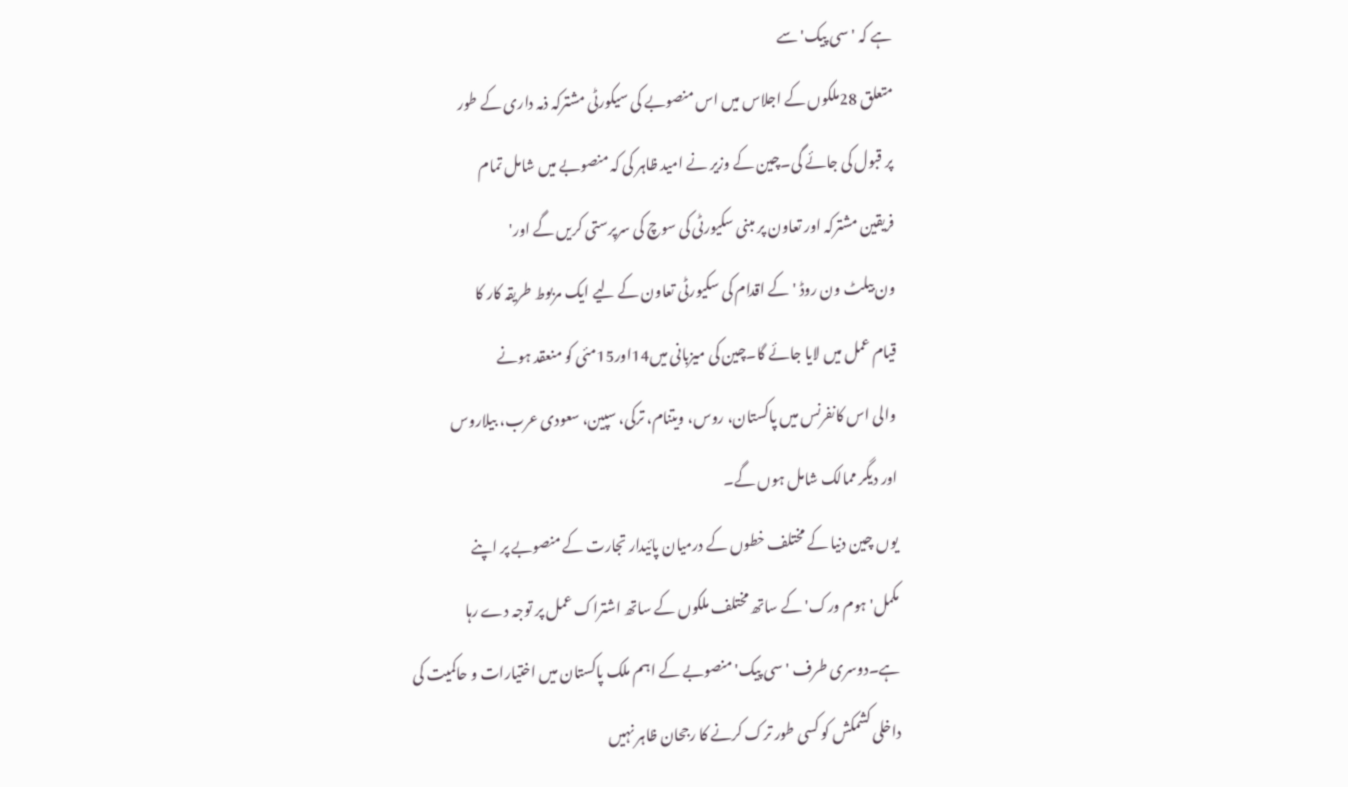ہے کہ 'سی پیک' سے
متعلق 28ملکوں کے اجلاس میں اس منصوبے کی سیکورٹی مشترکہ ذمہ داری کے طور
پر قبول کی جائے گی۔چین کے وزیر نے امید ظاہر کی کہ منصوبے میں شامل تمام
فریقین مشترکہ اور تعاون پر مبنی سکیورٹی کی سوچ کی سرپرستی کریں گے اور'
ون بیلٹ ون روڈ 'کے اقدام کی سکیورٹی تعاون کے لیے ایک مربوط طریقہ کار کا
قیام عمل میں لایا جائے گا۔چین کی میزبانی میں14اور15مئی کو منعقد ہونے
والی اس کانفرنس میں پاکستان، روس، ویتنام، ترکی، سپین، سعودی عرب، بیلاروس
اور دیگر ممالک شامل ہوں گے۔
یوں چین دنیا کے مختلف خطوں کے درمیان پائیدار تجارت کے منصوبے پر اپنے
مکمل' ہوم ورک'کے ساتھ مختلف ملکوں کے ساتھ اشتراک عمل پر توجہ دے رہا
ہے۔دوسری طرف 'سی پیک' منصوبے کے اہم ملک پاکستان میں اختیارات و حاکمیت کی
داخلی کشمکش کو کسی طور ترک کرنے کا رجحان ظاہر نہیں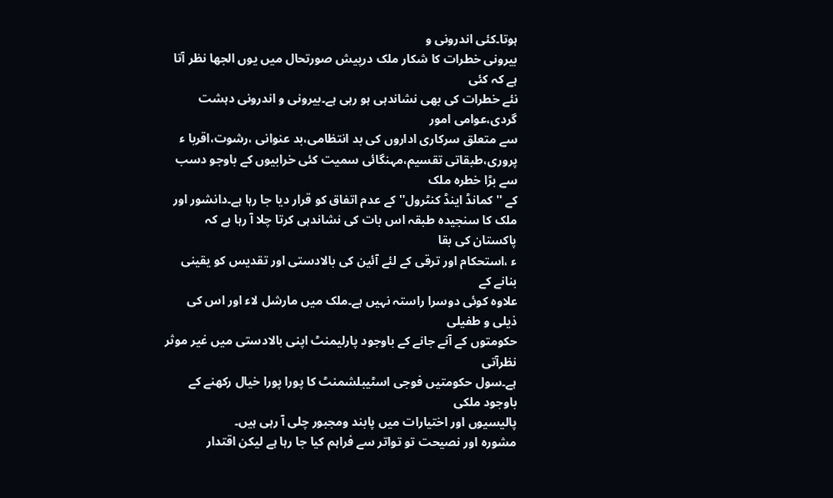ہوتا۔کئی اندرونی و
بیرونی خطرات کا شکار ملک درپیش صورتحال میں یوں الجھا نظر آتا ہے کہ کئی
نئے خطرات کی بھی نشاندہی ہو رہی ہے۔بیرونی و اندرونی دہشت گردی،عوامی امور
سے متعلق سرکاری اداروں کی بد انتظامی،بد عنوانی ،رشوت،اقربا ء
پروری،طبقاتی تقسیم،مہنگائی سمیت کئی خرابیوں کے باوجو دسب سے بڑا خطرہ ملک
کے '' کمانڈ اینڈ کنٹرول'' کے عدم اتفاق کو قرار دیا جا رہا ہے۔دانشور اور
ملک کا سنجیدہ طبقہ اس بات کی نشاندہی کرتا چلا آ رہا ہے کہ پاکستان کی بقا
ء ،استحکام اور ترقی کے لئے آئین کی بالادستی اور تقدیس کو یقینی بنانے کے
علاوہ کوئی دوسرا راستہ نہیں ہے۔ملک میں مارشل لاء اور اس کی ذیلی و طفیلی
حکومتوں کے آنے جانے کے باوجود پارلیمنٹ اپنی بالادستی میں غیر موثر نظرآتی
ہے۔سول حکومتیں فوجی اسٹیبلشمنٹ کا پورا پورا خیال رکھنے کے باوجود ملکی
پالیسیوں اور اختیارات میں پابند ومجبور چلی آ رہی ہیں۔
مشورہ اور نصیحت تو تواتر سے فراہم کیا جا رہا ہے لیکن اقتدار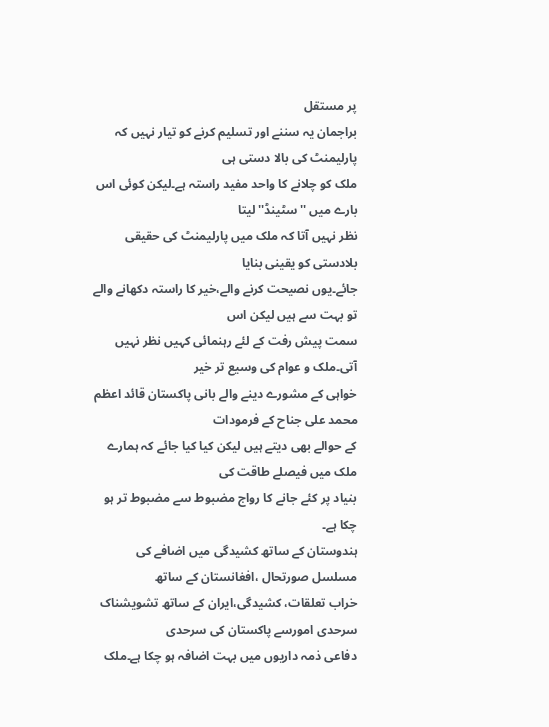پر مستقل
براجمان یہ سننے اور تسلیم کرنے کو تیار نہیں کہ پارلیمنٹ کی بالا دستی ہی
ملک کو چلانے کا واحد مفید راستہ ہے۔لیکن کوئی اس بارے میں ''سٹینڈ'' لیتا
نظر نہیں آتا کہ ملک میں پارلیمنٹ کی حقیقی بلادستی کو یقینی بنایا
جائے۔یوں نصیحت کرنے والے،خیر کا راستہ دکھانے والے تو بہت سے ہیں لیکن اس
سمت پیش رفت کے لئے رہنمائی کہیں نظر نہیں آتی۔ملک و عوام کی وسیع تر خیر
خواہی کے مشورے دینے والے بانی پاکستان قائد اعظم محمد علی جناح کے فرمودات
کے حوالے بھی دیتے ہیں لیکن کیا کیا جائے کہ ہمارے ملک میں فیصلے طاقت کی
بنیاد پر کئے جانے کا رواج مضبوط سے مضبوط تر ہو چکا ہے۔
ہندوستان کے ساتھ کشیدگی میں اضافے کی مسلسل صورتحال ،افغانستان کے ساتھ
خراب تعلقات، کشیدگی،ایران کے ساتھ تشویشناک سرحدی امورسے پاکستان کی سرحدی
دفاعی ذمہ داریوں میں بہت اضافہ ہو چکا ہے۔ملک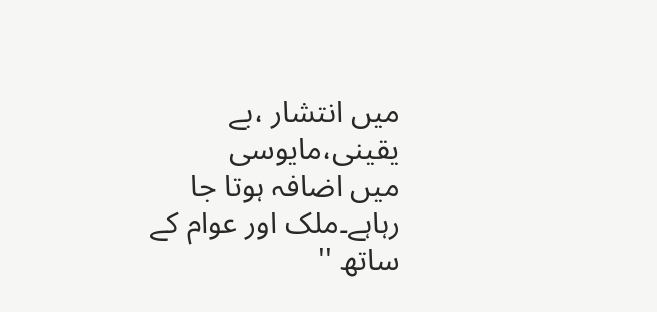میں انتشار ،بے یقینی،مایوسی
میں اضافہ ہوتا جا رہاہے۔ملک اور عوام کے ساتھ ''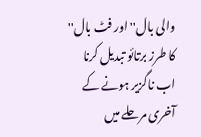والی بال'' اور فٹ بال''
کا طرز برتائو تبدیل کرنا اب ناگزیر ہونے کے آخری مرحلے میں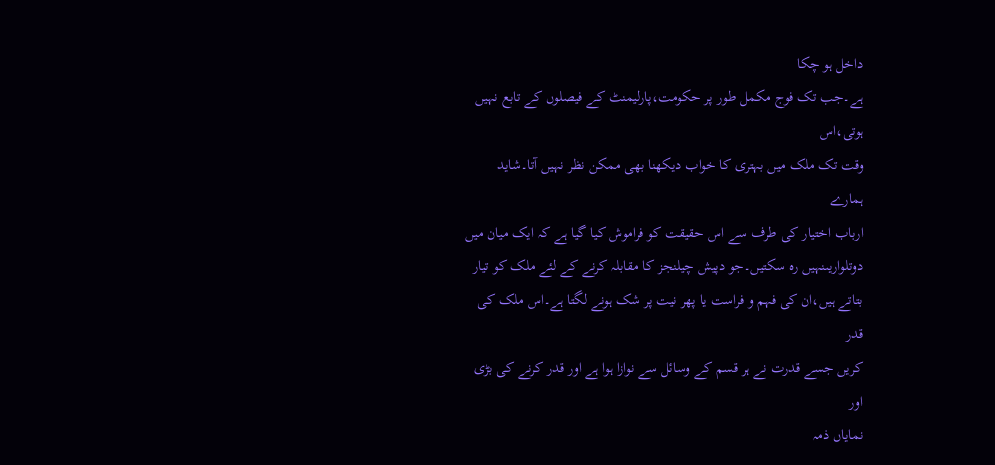داخل ہو چکا
ہے۔جب تک فوج مکمل طور پر حکومت،پارلیمنٹ کے فیصلوں کے تابع نہیں ہوتی،اس
وقت تک ملک میں بہتری کا خواب دیکھنا بھی ممکن نظر نہیں آتا۔شاید ہمارے
ارباب اختیار کی طرف سے اس حقیقت کو فراموش کیا گیا ہے کہ ایک میان میں
دوتلواریںنہیں رہ سکتیں۔جو دپیش چیلنجز کا مقابلہ کرنے کے لئے ملک کو تیار
بتاتے ہیں،ان کی فہم و فراست یا پھر نیت پر شک ہونے لگتا ہے۔اس ملک کی قدر
کریں جسے قدرت نے ہر قسم کے وسائل سے نوازا ہوا ہے اور قدر کرنے کی بڑی اور
نمایاں ذمہ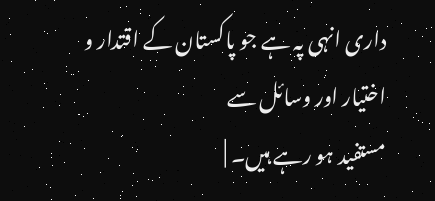داری انہی پہ ہے جو پاکستان کے اقتدار و اختیار اور وسائل سے
مستفید ہو رہے ہیں۔ |